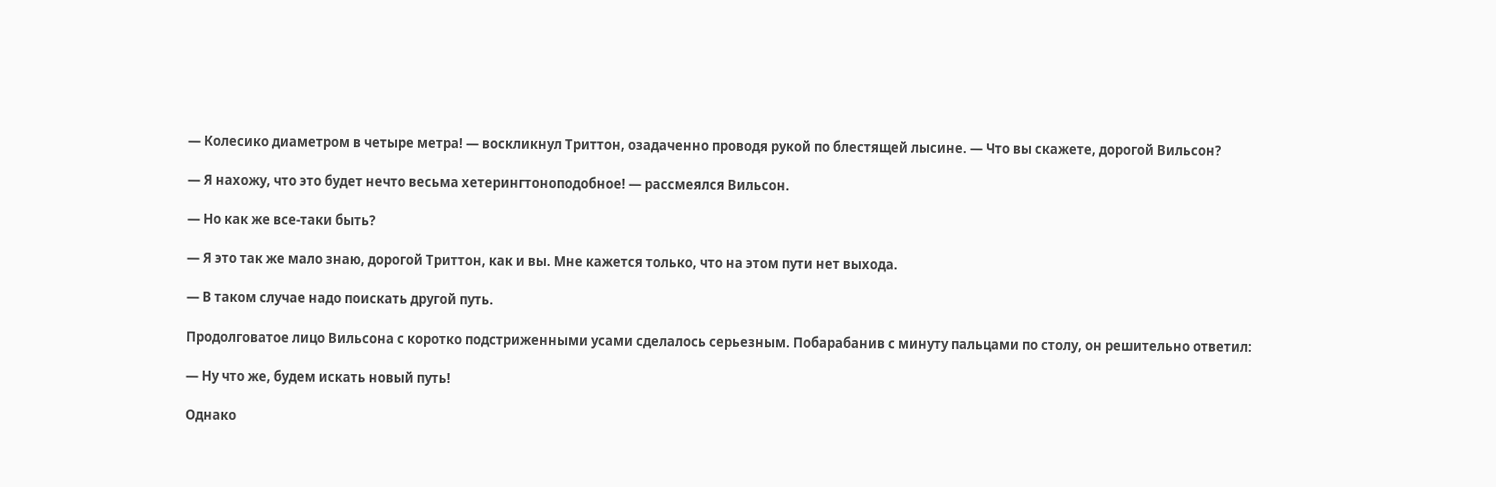— Колесико диаметром в четыре метра! — воскликнул Триттон, озадаченно проводя рукой по блестящей лысине. — Что вы скажете, дорогой Вильсон?

— Я нахожу, что это будет нечто весьма хетерингтоноподобное! — рассмеялся Вильсон.

— Но как же все-таки быть?

— Я это так же мало знаю, дорогой Триттон, как и вы. Мне кажется только, что на этом пути нет выхода.

— В таком случае надо поискать другой путь.

Продолговатое лицо Вильсона с коротко подстриженными усами сделалось серьезным. Побарабанив с минуту пальцами по столу, он решительно ответил:

— Ну что же, будем искать новый путь!

Однако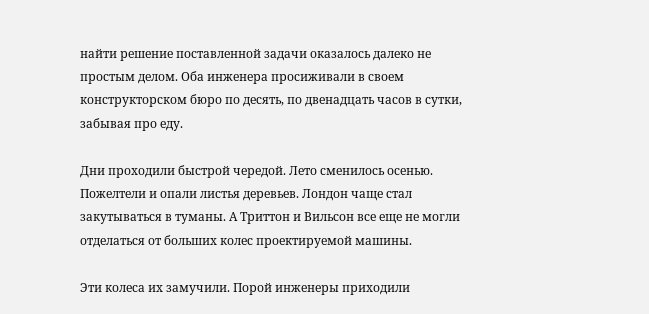найти решение поставленной задачи оказалось далеко не простым делом. Оба инженера просиживали в своем конструкторском бюро по десять, по двенадцать часов в сутки, забывая про еду.

Дни проходили быстрой чередой. Лето сменилось осенью. Пожелтели и опали листья деревьев. Лондон чаще стал закутываться в туманы. А Триттон и Вильсон все еще не могли отделаться от больших колес проектируемой машины.

Эти колеса их замучили. Порой инженеры приходили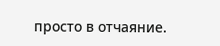просто в отчаяние.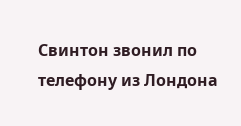Свинтон звонил по телефону из Лондона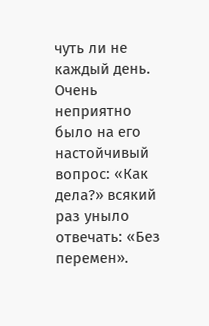чуть ли не каждый день. Очень неприятно было на его настойчивый вопрос: «Как дела?» всякий раз уныло отвечать: «Без перемен».